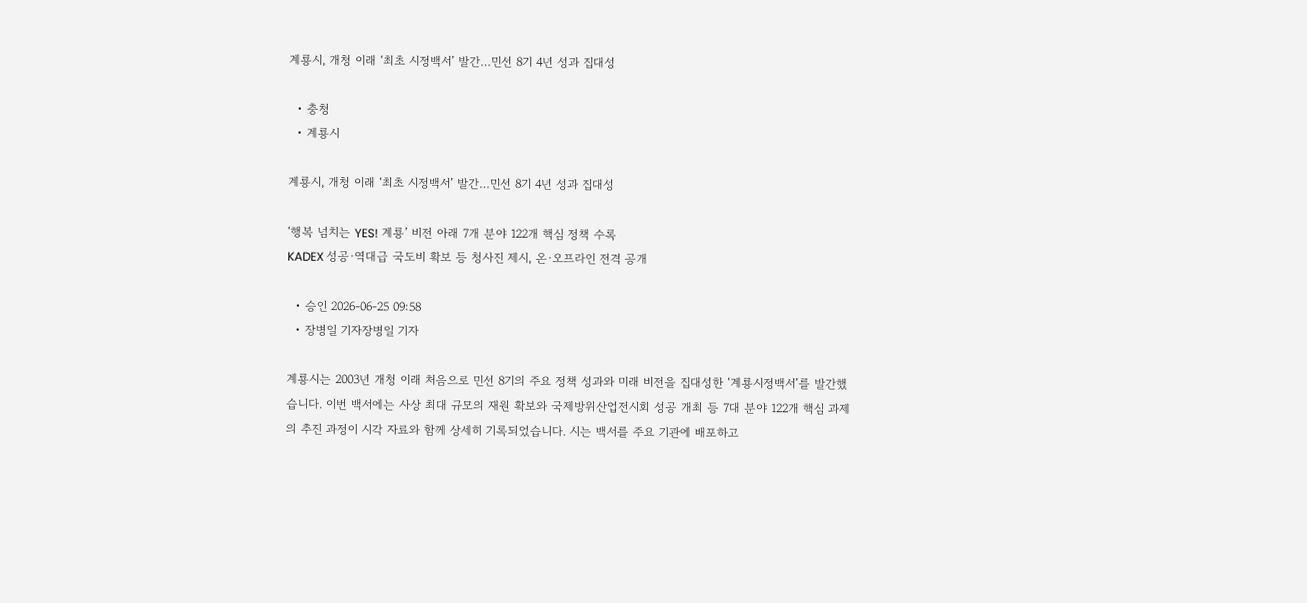계룡시, 개청 이래 ‘최초 시정백서’ 발간…민선 8기 4년 성과 집대성

  • 충청
  • 계룡시

계룡시, 개청 이래 ‘최초 시정백서’ 발간…민선 8기 4년 성과 집대성

‘행복 넘치는 YES! 계룡’ 비전 아래 7개 분야 122개 핵심 정책 수록
KADEX 성공·역대급 국도비 확보 등 청사진 제시, 온·오프라인 전격 공개

  • 승인 2026-06-25 09:58
  • 장병일 기자장병일 기자

계룡시는 2003년 개청 이래 처음으로 민선 8기의 주요 정책 성과와 미래 비전을 집대성한 ‘계룡시정백서’를 발간했습니다. 이번 백서에는 사상 최대 규모의 재원 확보와 국제방위산업전시회 성공 개최 등 7대 분야 122개 핵심 과제의 추진 과정이 시각 자료와 함께 상세히 기록되었습니다. 시는 백서를 주요 기관에 배포하고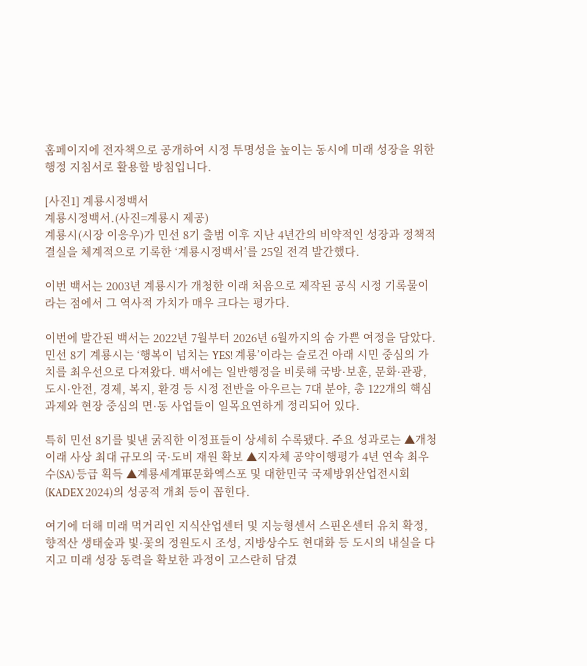홈페이지에 전자책으로 공개하여 시정 투명성을 높이는 동시에 미래 성장을 위한 행정 지침서로 활용할 방침입니다.

[사진1] 계룡시정백서
계룡시정백서.(사진=계룡시 제공)
계룡시(시장 이응우)가 민선 8기 출범 이후 지난 4년간의 비약적인 성장과 정책적 결실을 체계적으로 기록한 ‘계룡시정백서’를 25일 전격 발간했다.

이번 백서는 2003년 계룡시가 개청한 이래 처음으로 제작된 공식 시정 기록물이라는 점에서 그 역사적 가치가 매우 크다는 평가다.

이번에 발간된 백서는 2022년 7월부터 2026년 6월까지의 숨 가쁜 여정을 담았다. 민선 8기 계룡시는 ‘행복이 넘치는 YES! 계룡’이라는 슬로건 아래 시민 중심의 가치를 최우선으로 다져왔다. 백서에는 일반행정을 비롯해 국방·보훈, 문화·관광, 도시·안전, 경제, 복지, 환경 등 시정 전반을 아우르는 7대 분야, 총 122개의 핵심 과제와 현장 중심의 면·동 사업들이 일목요연하게 정리되어 있다.

특히 민선 8기를 빛낸 굵직한 이정표들이 상세히 수록됐다. 주요 성과로는 ▲개청 이래 사상 최대 규모의 국·도비 재원 확보 ▲지자체 공약이행평가 4년 연속 최우수(SA) 등급 획득 ▲계룡세계軍문화엑스포 및 대한민국 국제방위산업전시회(KADEX 2024)의 성공적 개최 등이 꼽힌다.

여기에 더해 미래 먹거리인 지식산업센터 및 지능형센서 스핀온센터 유치 확정, 향적산 생태숲과 빛·꽃의 정원도시 조성, 지방상수도 현대화 등 도시의 내실을 다지고 미래 성장 동력을 확보한 과정이 고스란히 담겼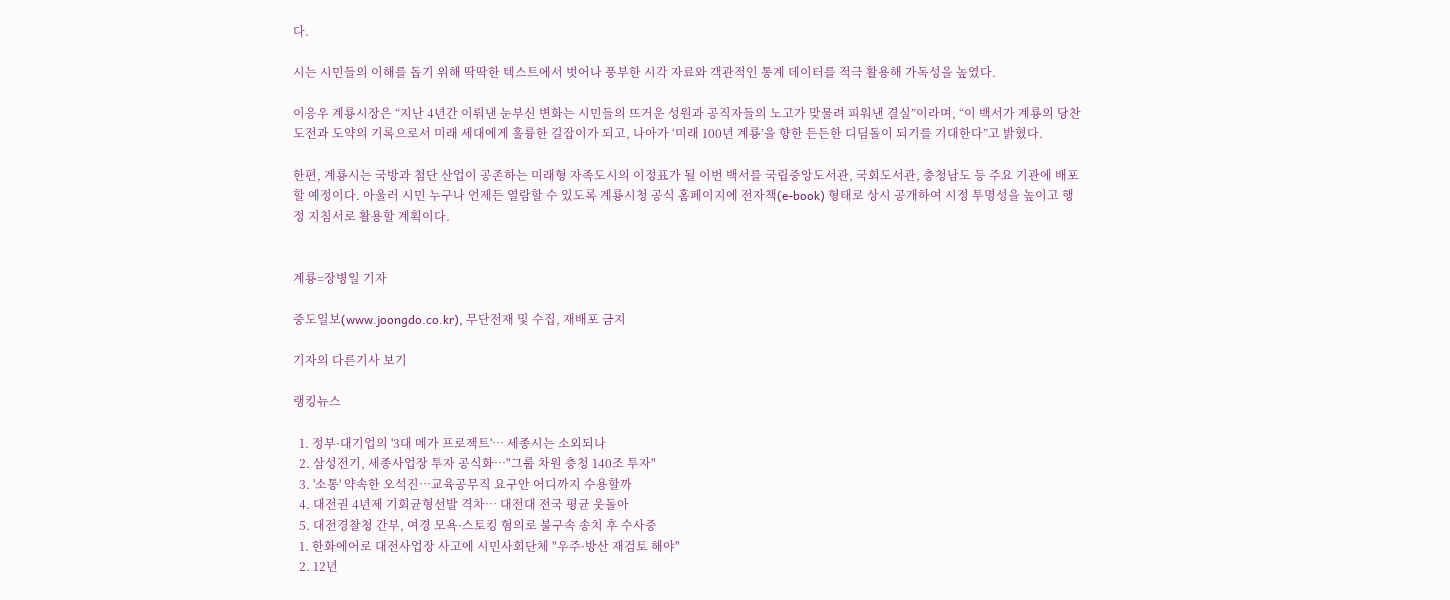다.

시는 시민들의 이해를 돕기 위해 딱딱한 텍스트에서 벗어나 풍부한 시각 자료와 객관적인 통계 데이터를 적극 활용해 가독성을 높였다.

이응우 계룡시장은 “지난 4년간 이뤄낸 눈부신 변화는 시민들의 뜨거운 성원과 공직자들의 노고가 맞물려 피워낸 결실”이라며, “이 백서가 계룡의 당찬 도전과 도약의 기록으로서 미래 세대에게 훌륭한 길잡이가 되고, 나아가 ‘미래 100년 계룡’을 향한 든든한 디딤돌이 되기를 기대한다”고 밝혔다.

한편, 계룡시는 국방과 첨단 산업이 공존하는 미래형 자족도시의 이정표가 될 이번 백서를 국립중앙도서관, 국회도서관, 충청남도 등 주요 기관에 배포할 예정이다. 아울러 시민 누구나 언제든 열람할 수 있도록 계룡시청 공식 홈페이지에 전자책(e-book) 형태로 상시 공개하여 시정 투명성을 높이고 행정 지침서로 활용할 계획이다.


계룡=장병일 기자

중도일보(www.joongdo.co.kr), 무단전재 및 수집, 재배포 금지

기자의 다른기사 보기

랭킹뉴스

  1. 정부·대기업의 '3대 메가 프로젝트'… 세종시는 소외되나
  2. 삼성전기, 세종사업장 투자 공식화…"그룹 차원 충청 140조 투자"
  3. '소통' 약속한 오석진…교육공무직 요구안 어디까지 수용할까
  4. 대전권 4년제 기회균형선발 격차… 대전대 전국 평균 웃돌아
  5. 대전경찰청 간부, 여경 모욕·스토킹 혐의로 불구속 송치 후 수사중
  1. 한화에어로 대전사업장 사고에 시민사회단체 "우주·방산 재검토 해야"
  2. 12년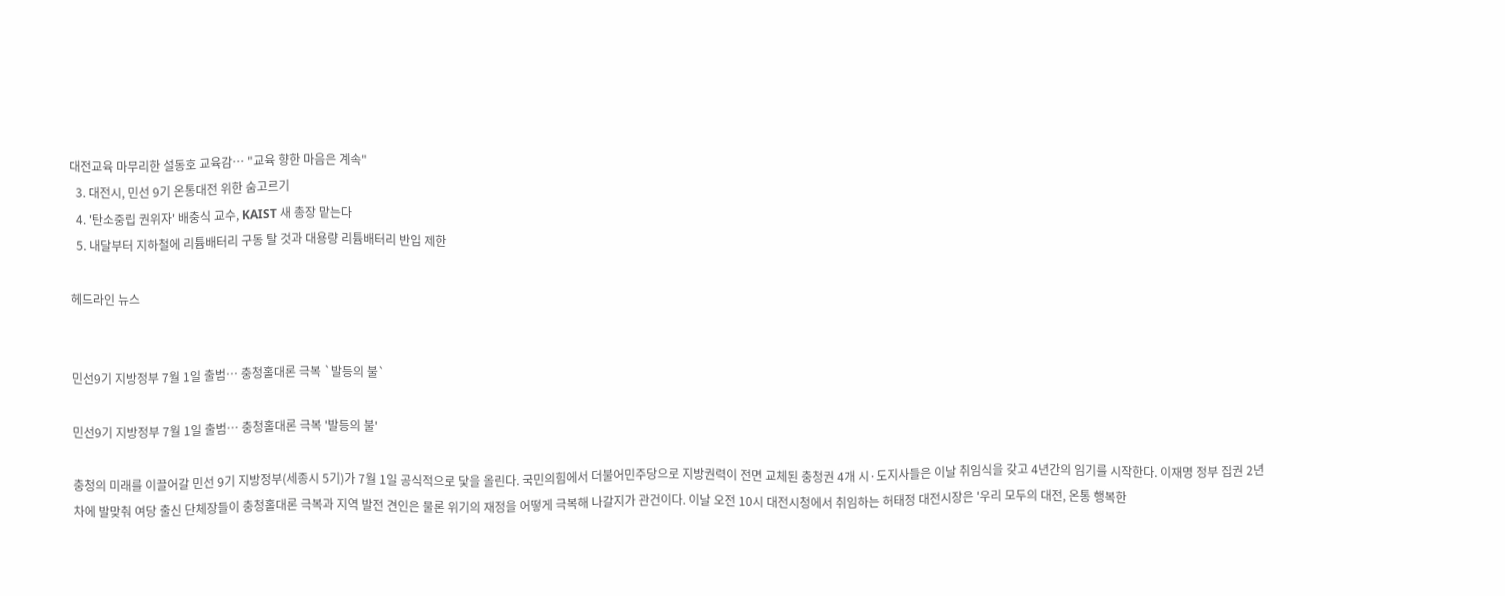대전교육 마무리한 설동호 교육감… "교육 향한 마음은 계속"
  3. 대전시, 민선 9기 온통대전 위한 숨고르기
  4. '탄소중립 권위자' 배충식 교수, KAIST 새 총장 맡는다
  5. 내달부터 지하철에 리튬배터리 구동 탈 것과 대용량 리튬배터리 반입 제한

헤드라인 뉴스


민선9기 지방정부 7월 1일 출범… 충청홀대론 극복 `발등의 불`

민선9기 지방정부 7월 1일 출범… 충청홀대론 극복 '발등의 불'

충청의 미래를 이끌어갈 민선 9기 지방정부(세종시 5기)가 7월 1일 공식적으로 닻을 올린다. 국민의힘에서 더불어민주당으로 지방권력이 전면 교체된 충청권 4개 시·도지사들은 이날 취임식을 갖고 4년간의 임기를 시작한다. 이재명 정부 집권 2년 차에 발맞춰 여당 출신 단체장들이 충청홀대론 극복과 지역 발전 견인은 물론 위기의 재정을 어떻게 극복해 나갈지가 관건이다. 이날 오전 10시 대전시청에서 취임하는 허태정 대전시장은 '우리 모두의 대전, 온통 행복한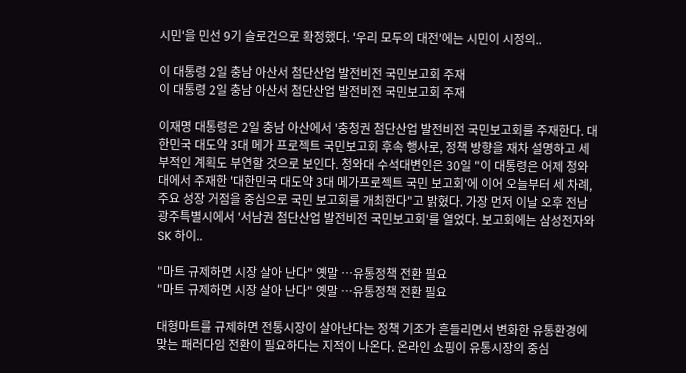시민'을 민선 9기 슬로건으로 확정했다. '우리 모두의 대전'에는 시민이 시정의..

이 대통령 2일 충남 아산서 첨단산업 발전비전 국민보고회 주재
이 대통령 2일 충남 아산서 첨단산업 발전비전 국민보고회 주재

이재명 대통령은 2일 충남 아산에서 '충청권 첨단산업 발전비전 국민보고회를 주재한다. 대한민국 대도약 3대 메가 프로젝트 국민보고회 후속 행사로, 정책 방향을 재차 설명하고 세부적인 계획도 부연할 것으로 보인다. 청와대 수석대변인은 30일 "이 대통령은 어제 청와대에서 주재한 '대한민국 대도약 3대 메가프로젝트 국민 보고회'에 이어 오늘부터 세 차례, 주요 성장 거점을 중심으로 국민 보고회를 개최한다"고 밝혔다. 가장 먼저 이날 오후 전남광주특별시에서 '서남권 첨단산업 발전비전 국민보고회'를 열었다. 보고회에는 삼성전자와 SK 하이..

"마트 규제하면 시장 살아 난다" 옛말 …유통정책 전환 필요
"마트 규제하면 시장 살아 난다" 옛말 …유통정책 전환 필요

대형마트를 규제하면 전통시장이 살아난다는 정책 기조가 흔들리면서 변화한 유통환경에 맞는 패러다임 전환이 필요하다는 지적이 나온다. 온라인 쇼핑이 유통시장의 중심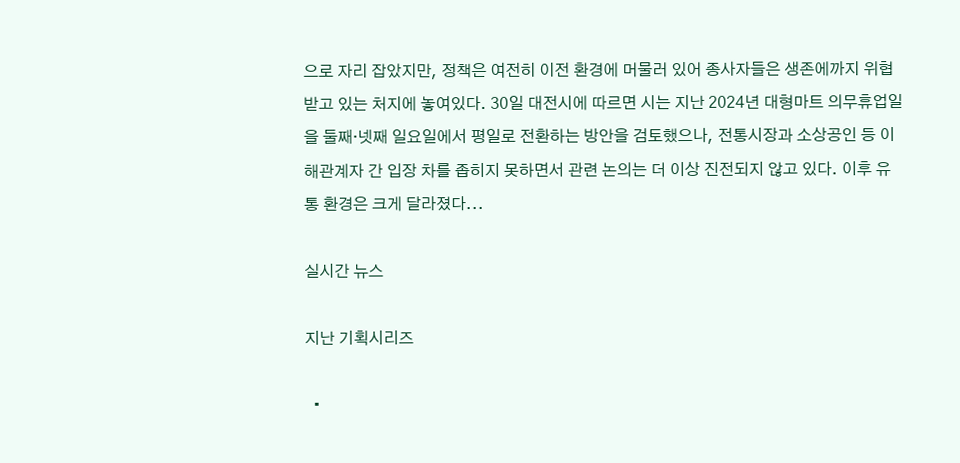으로 자리 잡았지만, 정책은 여전히 이전 환경에 머물러 있어 종사자들은 생존에까지 위협받고 있는 처지에 놓여있다. 30일 대전시에 따르면 시는 지난 2024년 대형마트 의무휴업일을 둘째·넷째 일요일에서 평일로 전환하는 방안을 검토했으나, 전통시장과 소상공인 등 이해관계자 간 입장 차를 좁히지 못하면서 관련 논의는 더 이상 진전되지 않고 있다. 이후 유통 환경은 크게 달라졌다...

실시간 뉴스

지난 기획시리즈

  •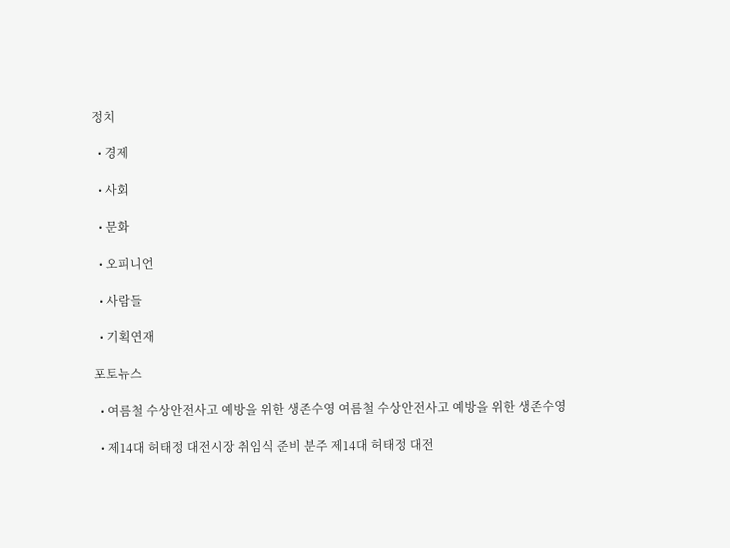정치

  • 경제

  • 사회

  • 문화

  • 오피니언

  • 사람들

  • 기획연재

포토뉴스

  • 여름철 수상안전사고 예방을 위한 생존수영 여름철 수상안전사고 예방을 위한 생존수영

  • 제14대 허태정 대전시장 취임식 준비 분주 제14대 허태정 대전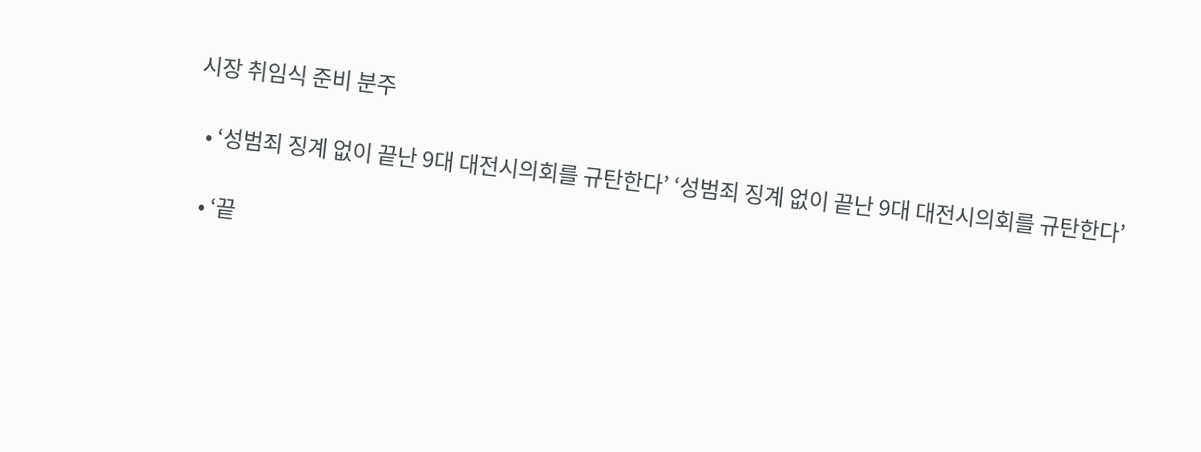시장 취임식 준비 분주

  • ‘성범죄 징계 없이 끝난 9대 대전시의회를 규탄한다’ ‘성범죄 징계 없이 끝난 9대 대전시의회를 규탄한다’

  • ‘끝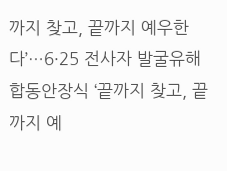까지 찾고, 끝까지 예우한다’…6·25 전사자 발굴유해 합동안장식 ‘끝까지 찾고, 끝까지 예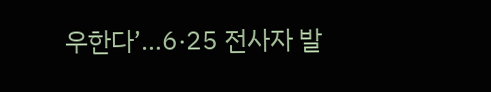우한다’…6·25 전사자 발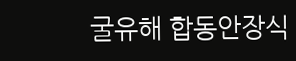굴유해 합동안장식